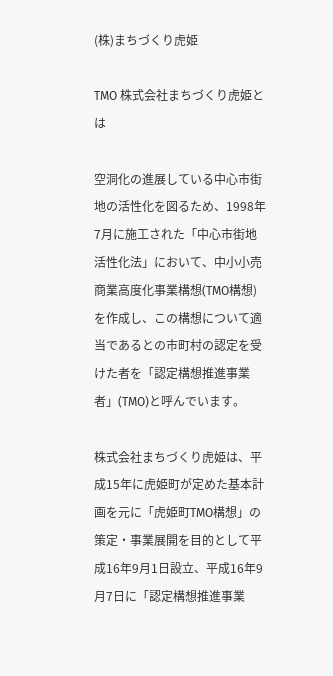(株)まちづくり虎姫

TMO 株式会社まちづくり虎姫とは

空洞化の進展している中心市街地の活性化を図るため、1998年7月に施工された「中心市街地活性化法」において、中小小売商業高度化事業構想(TMO構想)を作成し、この構想について適当であるとの市町村の認定を受けた者を「認定構想推進事業者」(TMO)と呼んでいます。

株式会社まちづくり虎姫は、平成15年に虎姫町が定めた基本計画を元に「虎姫町TMO構想」の策定・事業展開を目的として平成16年9月1日設立、平成16年9月7日に「認定構想推進事業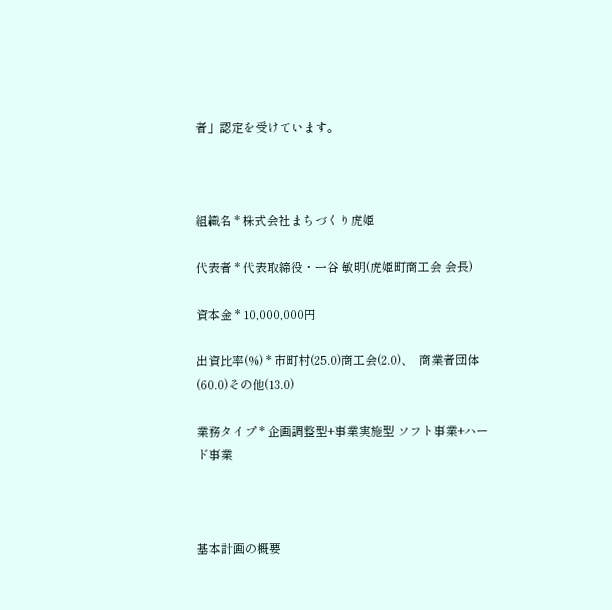者」認定を受けています。



組織名 * 株式会社まちづくり虎姫

代表者 * 代表取締役・一谷 敏明(虎姫町商工会 会長)

資本金 * 10,000,000円

出資比率(%) * 市町村(25.0)商工会(2.0)、  商業者団体(60.0)その他(13.0)

業務タイプ * 企画調整型+事業実施型 ソフト事業+ハード事業



基本計画の概要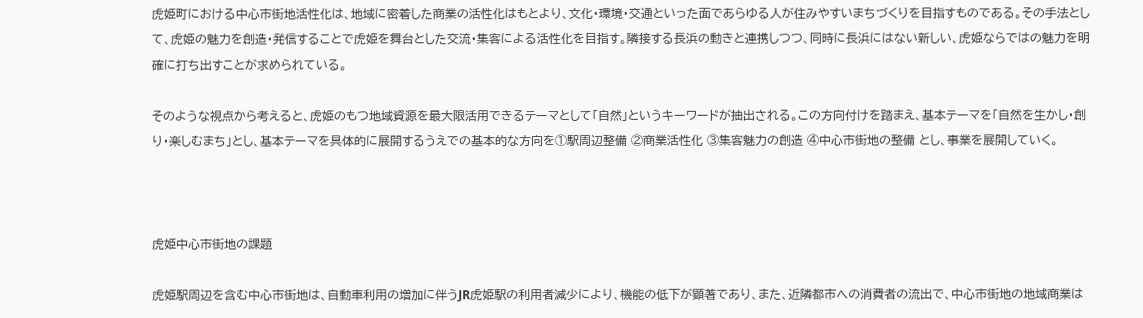虎姫町における中心市街地活性化は、地域に密着した商業の活性化はもとより、文化・環境・交通といった面であらゆる人が住みやすいまちづくりを目指すものである。その手法として、虎姫の魅力を創造・発信することで虎姫を舞台とした交流・集客による活性化を目指す。隣接する長浜の動きと連携しつつ、同時に長浜にはない新しい、虎姫ならではの魅力を明確に打ち出すことが求められている。

そのような視点から考えると、虎姫のもつ地域資源を最大限活用できるテーマとして「自然」というキーワードが抽出される。この方向付けを踏まえ、基本テーマを「自然を生かし・創り・楽しむまち」とし、基本テーマを具体的に展開するうえでの基本的な方向を①駅周辺整備 ②商業活性化 ③集客魅力の創造 ④中心市街地の整備 とし、事業を展開していく。



虎姫中心市街地の課題

虎姫駅周辺を含む中心市街地は、自動車利用の増加に伴うJR虎姫駅の利用者減少により、機能の低下が顕著であり、また、近隣都市への消費者の流出で、中心市街地の地域商業は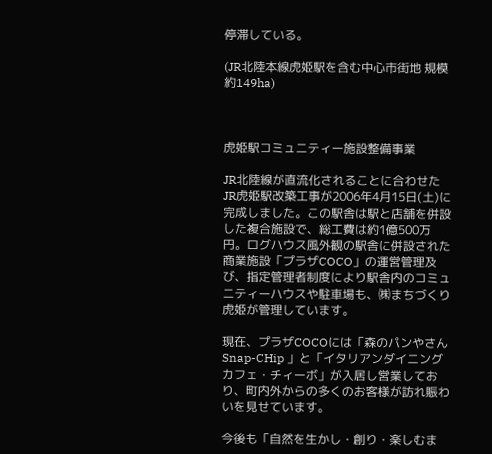停滞している。

(JR北陸本線虎姫駅を含む中心市街地 規模 約149ha)



虎姫駅コミュニティー施設整備事業

JR北陸線が直流化されることに合わせたJR虎姫駅改築工事が2006年4月15日(土)に完成しました。この駅舎は駅と店舗を併設した複合施設で、総工費は約1億500万円。ログハウス風外観の駅舎に併設された商業施設「プラザCOCO」の運営管理及び、指定管理者制度により駅舎内のコミュニティーハウスや駐車場も、㈱まちづくり虎姫が管理しています。

現在、プラザCOCOには「森のパンやさん Snap-CHip 」と「イタリアンダイニングカフェ・チィーボ」が入居し営業しており、町内外からの多くのお客様が訪れ賑わいを見せています。

今後も「自然を生かし・創り・楽しむま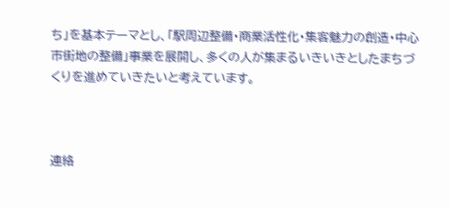ち」を基本テーマとし、「駅周辺整備・商業活性化・集客魅力の創造・中心市街地の整備」事業を展開し、多くの人が集まるいきいきとしたまちづくりを進めていきたいと考えています。



連絡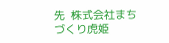先  株式会社まちづくり虎姫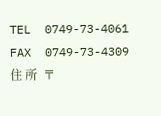TEL  0749-73-4061
FAX  0749-73-4309
住 所  〒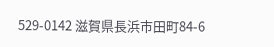529-0142 滋賀県長浜市田町84-6